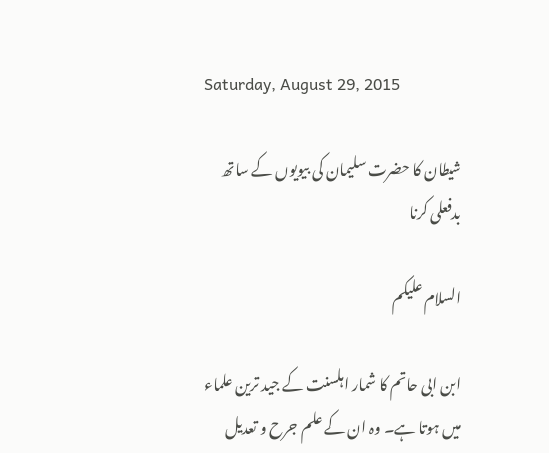Saturday, August 29, 2015

شیطان کا حضرت سلیمان کی بیویوں کے ساتھ بدفعلی کرنا

السلام علیکم

ابن ابی حاتم کا شمار اہلسنت کے جید ترین علماء میں ہوتا ہے۔ وہ ان کے علم جرح و تعدیل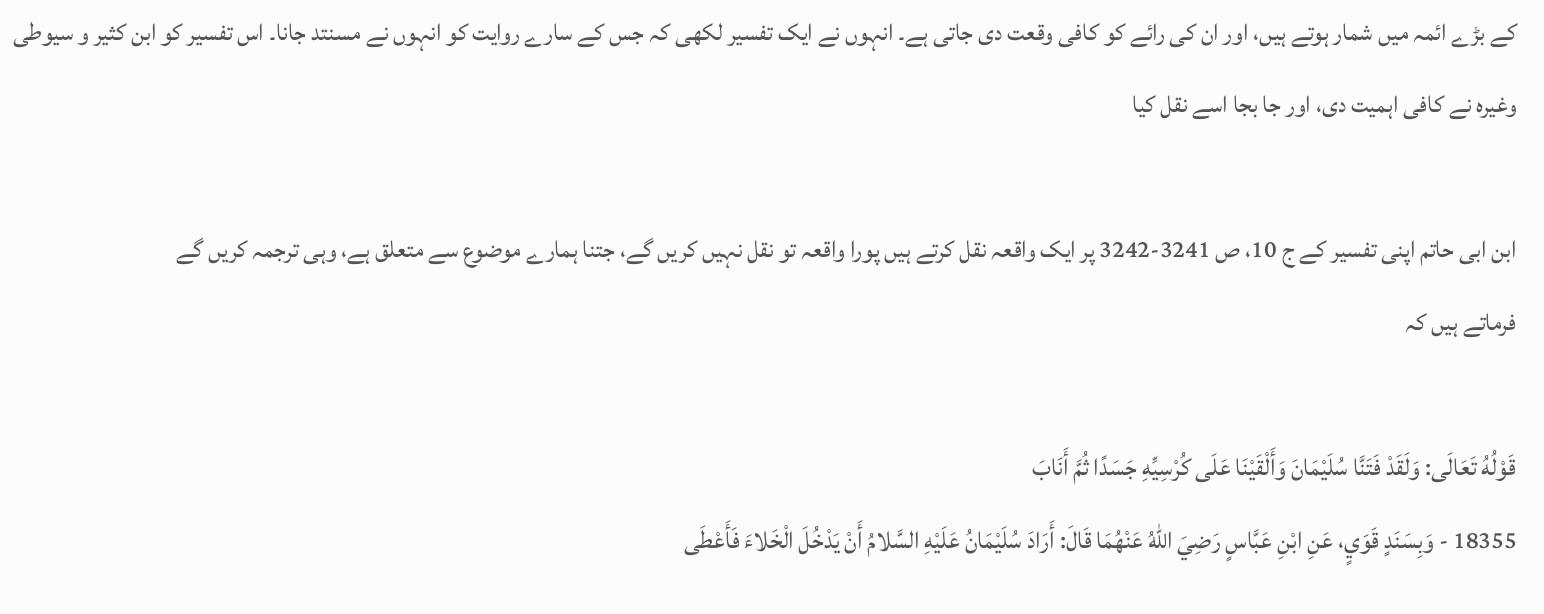کے بڑے ائمہ میں شمار ہوتے ہیں، اور ان کی رائے کو کافی وقعت دی جاتی ہے۔ انہوں نے ایک تفسیر لکھی کہ جس کے سارے روایت کو انہوں نے مسنتد جانا۔ اس تفسیر کو ابن کثیر و سیوطی وغیرہ نے کافی اہمیت دی، اور جا بجا اسے نقل کیا

ابن ابی حاتم اپنی تفسیر کے ج 10، ص 3241-3242 پر ایک واقعہ نقل کرتے ہیں پورا واقعہ تو نقل نہیں کریں گے، جتنا ہمارے موضوع سے متعلق ہے، وہی ترجمہ کریں گے
فرماتے ہیں کہ

قَوْلُهُ تَعَالَى: وَلَقَدْ فَتَنَّا سُلَيْمَانَ وَأَلْقَيْنَا عَلَى كُرْسِيِّهِ جَسَدًا ثُمَّ أَنَابَ
18355 - وَبِسَنَدٍ قَوَيٍ، عَنِ ابْنِ عَبَّاسٍ رَضِيَ اللهُ عَنْهُمَا قَالَ: أَرَادَ سُلَيْمَانُ عَلَيْهِ السَّلامُ أَنْ يَدْخُلَ الْخَلاءَ فَأَعْطَى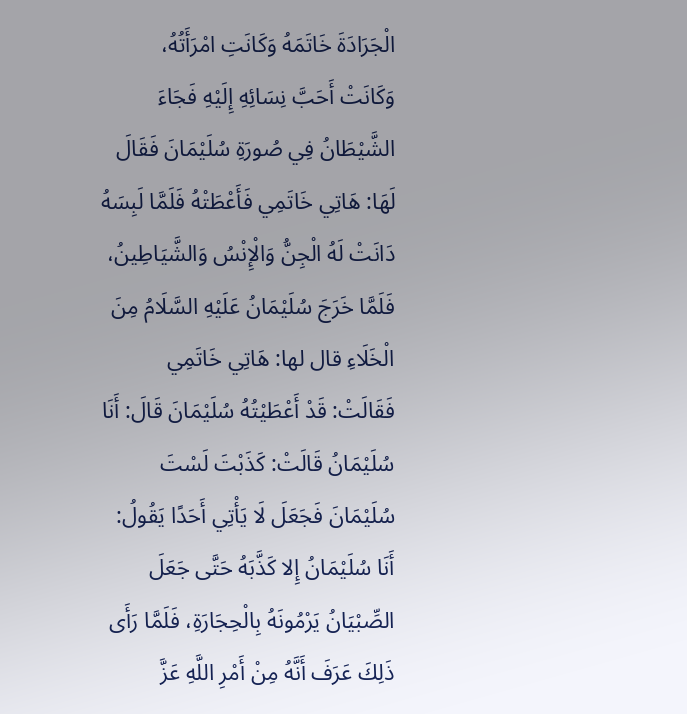الْجَرَادَةَ خَاتَمَهُ وَكَانَتِ امْرَأَتُهُ، وَكَانَتْ أَحَبَّ نِسَائِهِ إِلَيْهِ فَجَاءَ الشَّيْطَانُ فِي صُورَةِ سُلَيْمَانَ فَقَالَ لَهَا: هَاتِي خَاتَمِي فَأَعْطَتْهُ فَلَمَّا لَبِسَهُ دَانَتْ لَهُ الْجِنُّ وَالْإِنْسُ وَالشَّيَاطِينُ، فَلَمَّا خَرَجَ سُلَيْمَانُ عَلَيْهِ السَّلَامُ مِنَ الْخَلَاءِ قال لها: هَاتِي خَاتَمِي فَقَالَتْ: قَدْ أَعْطَيْتُهُ سُلَيْمَانَ قَالَ: أَنَا سُلَيْمَانُ قَالَتْ: كَذَبْتَ لَسْتَ سُلَيْمَانَ فَجَعَلَ لَا يَأْتِي أَحَدًا يَقُولُ: أَنَا سُلَيْمَانُ إِلا كَذَّبَهُ حَتَّى جَعَلَ الصِّبْيَانُ يَرْمُونَهُ بِالْحِجَارَةِ، فَلَمَّا رَأَى ذَلِكَ عَرَفَ أَنَّهُ مِنْ أَمْرِ اللَّهِ عَزَّ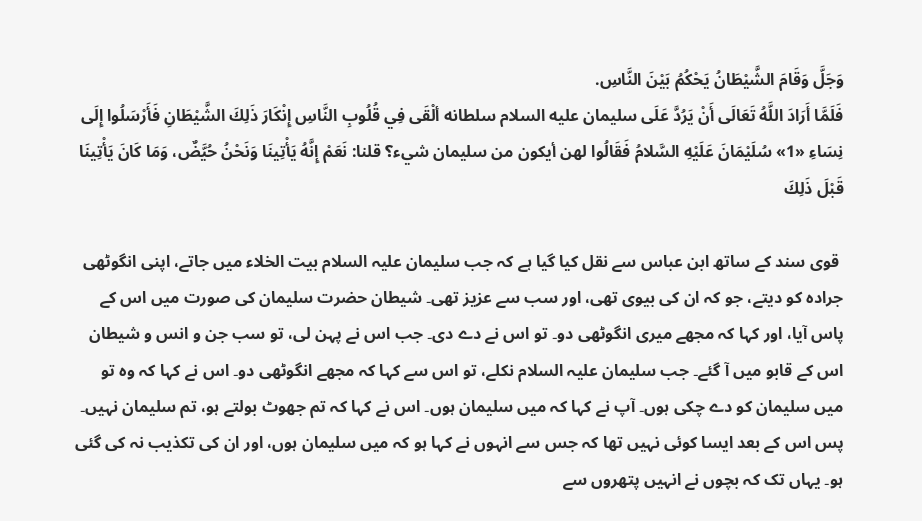وَجَلَّ وَقَامَ الشَّيْطَانُ يَحْكُمُ بَيْنَ النَّاسِ.
فَلَمَّا أَرَادَ اللَّهُ تَعَالَى أَنْ يَرُدَّ عَلَى سليمان عليه السلام سلطانه ألْقَى فِي قُلُوبِ النَّاسِ إِنْكَارَ ذَلِكَ الشَّيْطَانِ فَأَرْسَلُوا إِلَى نِسَاءِ «1» سُلَيْمَانَ عَلَيْهِ السَّلامُ فَقَالُوا لهن أيكون من سليمان شيء؟ قلنا: نَعَمْ إِنَّهُ يَأْتِينَا وَنَحْنُ حُيَّضٌ، وَمَا كَانَ يَأْتِينَا قَبْلَ ذَلِكَ

 قوی سند کے ساتھ ابن عباس سے نقل کیا گیا ہے کہ جب سلیمان علیہ السلام بیت الخلاء میں جاتے، اپنی انگوٹھی جرادہ کو دیتے، جو کہ ان کی بیوی تھی، اور سب سے عزیز تھی۔ شیطان حضرت سلیمان کی صورت میں اس کے پاس آیا، اور کہا کہ مجھے میری انگوٹھی دو۔ تو اس نے دے دی۔ جب اس نے پہن لی، تو سب جن و انس و شیطان اس کے قابو میں آ گئے۔ جب سلیمان علیہ السلام نکلے، تو اس سے کہا کہ مجھے انگوٹھی دو۔ اس نے کہا کہ وہ تو میں سلیمان کو دے چکی ہوں۔ آپ نے کہا کہ میں سلیمان ہوں۔ اس نے کہا کہ تم جھوٹ بولتے ہو، تم سلیمان نہیں۔ پس اس کے بعد ایسا کوئی نہیں تھا کہ جس سے انہوں نے کہا ہو کہ میں سلیمان ہوں، اور ان کی تکذیب نہ کی گئی ہو۔ یہاں تک کہ بچوں نے انہیں پتھروں سے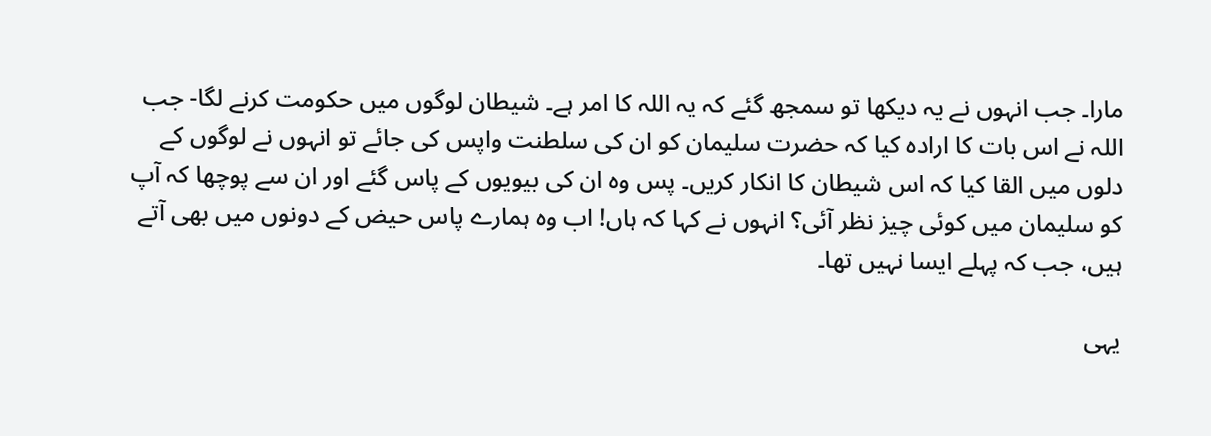مارا۔ جب انہوں نے یہ دیکھا تو سمجھ گئے کہ یہ اللہ کا امر ہے۔ شیطان لوگوں میں حکومت کرنے لگا- جب اللہ نے اس بات کا ارادہ کیا کہ حضرت سلیمان کو ان کی سلطنت واپس کی جائے تو انہوں نے لوگوں کے دلوں میں القا کیا کہ اس شیطان کا انکار کریں۔ پس وہ ان کی بیویوں کے پاس گئے اور ان سے پوچھا کہ آپ کو سلیمان میں کوئی چیز نظر آئی؟ انہوں نے کہا کہ ہاں! اب وہ ہمارے پاس حیض کے دونوں میں بھی آتے ہیں، جب کہ پہلے ایسا نہیں تھا۔

یہی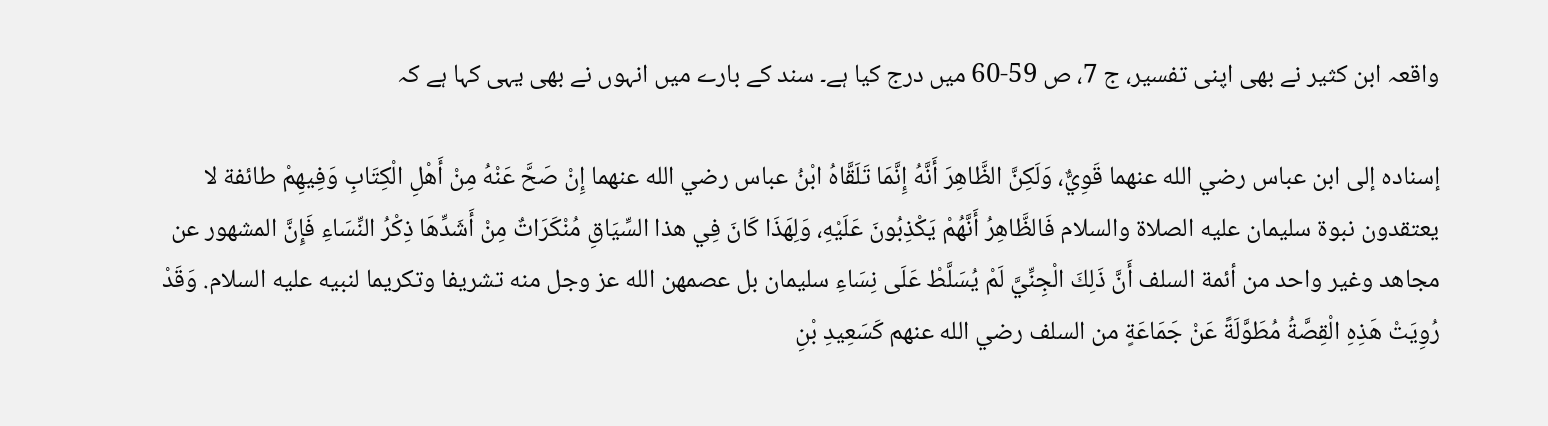واقعہ ابن کثیر نے بھی اپنی تفسیر، ج 7، ص 59-60 میں درج کیا ہے۔ سند کے بارے میں انہوں نے بھی یہی کہا ہے کہ

إسناده إلى ابن عباس رضي الله عنهما قَوِيٌّ، وَلَكِنَّ الظَّاهِرَ أَنَّهُ إِنَّمَا تَلَقَّاهُ ابْنُ عباس رضي الله عنهما إِنْ صَحَّ عَنْهُ مِنْ أَهْلِ الْكِتَابِ وَفِيهِمْ طائفة لا يعتقدون نبوة سليمان عليه الصلاة والسلام فَالظَّاهِرُ أَنَّهُمْ يَكْذِبُونَ عَلَيْهِ، وَلِهَذَا كَانَ فِي هذا السِّيَاقِ مُنْكَرَاتٌ مِنْ أَشَدِّهَا ذِكْرُ النِّسَاءِ فَإِنَّ المشهور عن مجاهد وغير واحد من أئمة السلف أَنَّ ذَلِكَ الْجِنِّيَّ لَمْ يُسَلَّطْ عَلَى نِسَاءِ سليمان بل عصمهن الله عز وجل منه تشريفا وتكريما لنبيه عليه السلام. وَقَدْ رُوِيَتْ هَذِهِ الْقِصَّةُ مُطَوَّلَةً عَنْ جَمَاعَةٍ من السلف رضي الله عنهم كَسَعِيدِ بْنِ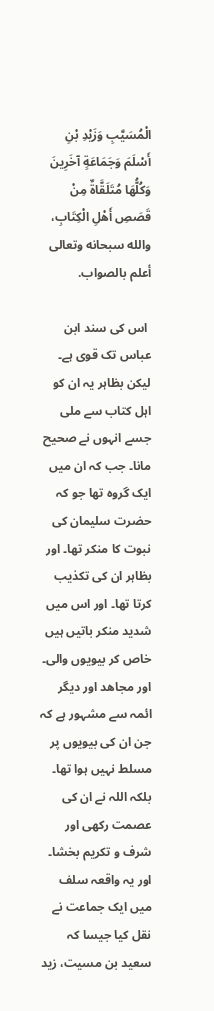الْمُسَيَّبِ وَزَيْدِ بْنِ أَسْلَمَ وَجَمَاعَةٍ آخَرِينَ وَكُلُّهَا مُتَلَقَّاةٌ مِنْ قَصَصِ أَهْلِ الْكِتَابِ، والله سبحانه وتعالى أعلم بالصواب.

 اس کی سند ابن عباس تک قوی ہے۔ لیکن بظاہر یہ ان کو اہل کتاب سے ملی جسے انہوں نے صحیح مانا۔ جب کہ ان میں ایک گروہ تھا جو کہ حضرت سلیمان کی نبوت کا منکر تھا۔ اور بظاہر ان کی تکذیب کرتا تھا۔ اور اس میں شدید منکر باتیں ہیں خاص کر بیویوں والی۔ اور مجاھد اور دیگر ائمہ سے مشہور ہے کہ جن ان کی بیویوں پر مسلط نہیں ہوا تھا۔ بلکہ اللہ نے ان کی عصمت رکھی اور شرف و تکریم بخشا۔ اور یہ واقعہ سلف میں ایک جماعت نے نقل کیا جیسا کہ سعید بن مسیت، زید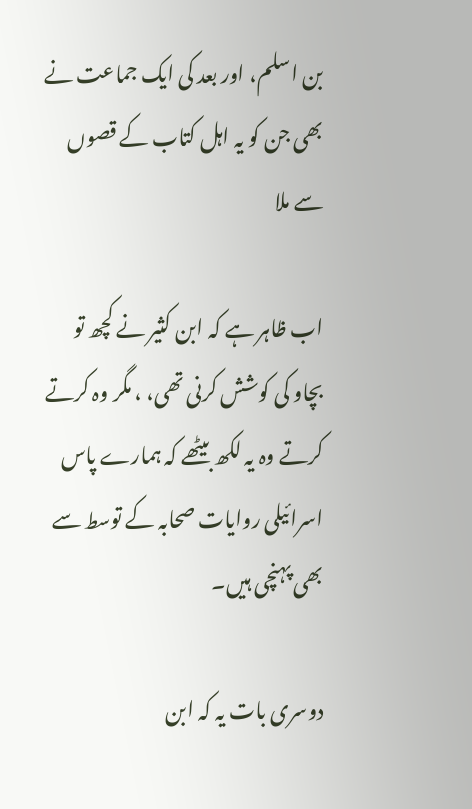بن اسلم، اور بعد کی ایک جماعت نے بھی جن کو یہ اہل کتاب کے قصوں سے ملا

اب ظاہر ہے کہ ابن کثیر نے کچھ تو بچاو کی کوشش کرنی تھی، ، مگر وہ کرتے کرتے وہ یہ لکھ بیٹھے کہ ہمارے پاس اسرائیلی روایات صحابہ کے توسط سے بھی پہنچی ہیں۔

دوسری بات یہ کہ ابن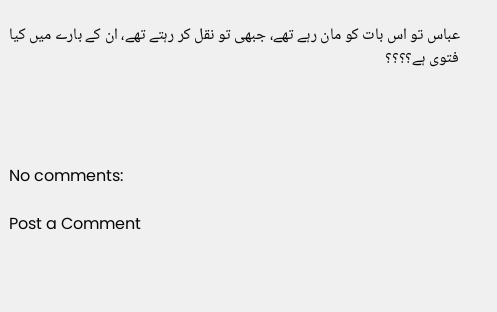عباس تو اس بات کو مان رہے تھے، جبھی تو نقل کر رہتے تھے، ان کے بارے میں کیا فتوی ہے؟؟؟؟




No comments:

Post a Comment